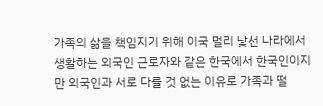가족의 삶을 책임지기 위해 이국 멀리 낯선 나라에서 생활하는 외국인 근로자와 같은 한국에서 한국인이지만 외국인과 서로 다를 것 없는 이유로 가족과 떨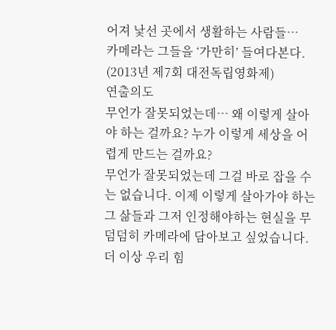어져 낯선 곳에서 생활하는 사람들…
카메라는 그들을 ‘가만히’ 들여다본다.
(2013년 제7회 대전독립영화제)
연출의도
무언가 잘못되었는데… 왜 이렇게 살아야 하는 걸까요? 누가 이렇게 세상을 어렵게 만드는 걸까요?
무언가 잘못되었는데 그걸 바로 잡을 수는 없습니다. 이제 이렇게 살아가야 하는 그 삶들과 그저 인정해야하는 현실을 무덤덤히 카메라에 담아보고 싶었습니다. 더 이상 우리 힘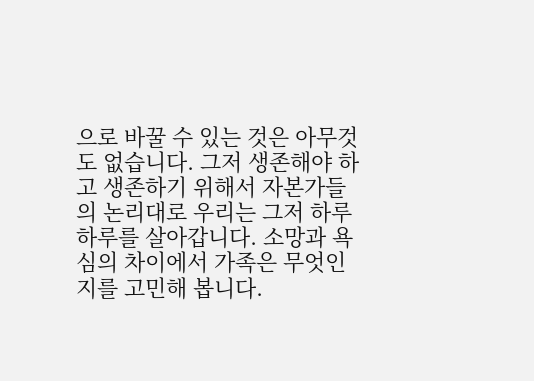으로 바꿀 수 있는 것은 아무것도 없습니다. 그저 생존해야 하고 생존하기 위해서 자본가들의 논리대로 우리는 그저 하루하루를 살아갑니다. 소망과 욕심의 차이에서 가족은 무엇인지를 고민해 봅니다.